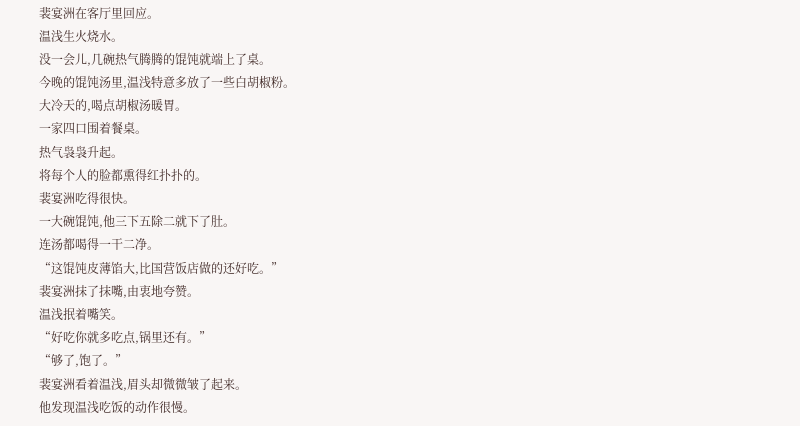裴宴洲在客厅里回应。
温浅生火烧水。
没一会儿,几碗热气腾腾的馄饨就端上了桌。
今晚的馄饨汤里,温浅特意多放了一些白胡椒粉。
大冷天的,喝点胡椒汤暖胃。
一家四口围着餐桌。
热气袅袅升起。
将每个人的脸都熏得红扑扑的。
裴宴洲吃得很快。
一大碗馄饨,他三下五除二就下了肚。
连汤都喝得一干二净。
“这馄饨皮薄馅大,比国营饭店做的还好吃。”
裴宴洲抹了抹嘴,由衷地夸赞。
温浅抿着嘴笑。
“好吃你就多吃点,锅里还有。”
“够了,饱了。”
裴宴洲看着温浅,眉头却微微皱了起来。
他发现温浅吃饭的动作很慢。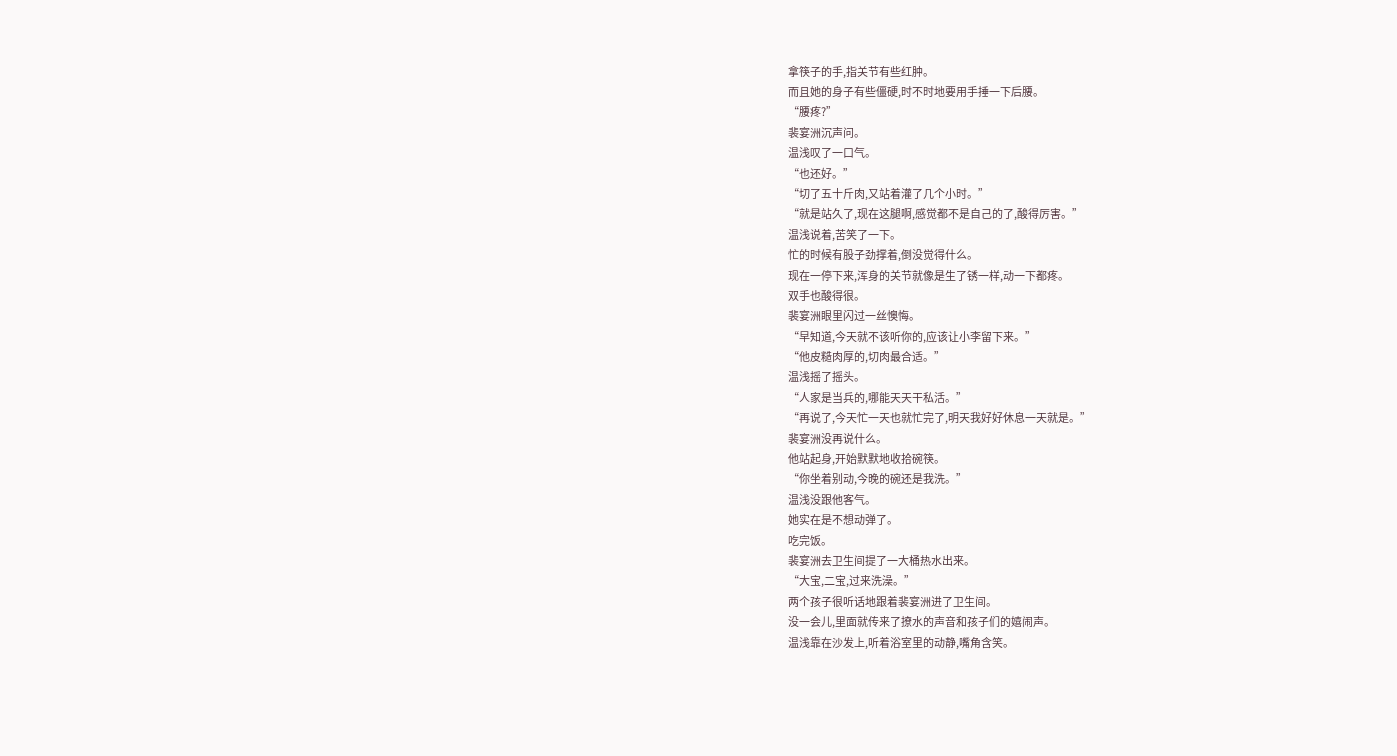拿筷子的手,指关节有些红肿。
而且她的身子有些僵硬,时不时地要用手捶一下后腰。
“腰疼?”
裴宴洲沉声问。
温浅叹了一口气。
“也还好。”
“切了五十斤肉,又站着灌了几个小时。”
“就是站久了,现在这腿啊,感觉都不是自己的了,酸得厉害。”
温浅说着,苦笑了一下。
忙的时候有股子劲撑着,倒没觉得什么。
现在一停下来,浑身的关节就像是生了锈一样,动一下都疼。
双手也酸得很。
裴宴洲眼里闪过一丝懊悔。
“早知道,今天就不该听你的,应该让小李留下来。”
“他皮糙肉厚的,切肉最合适。”
温浅摇了摇头。
“人家是当兵的,哪能天天干私活。”
“再说了,今天忙一天也就忙完了,明天我好好休息一天就是。”
裴宴洲没再说什么。
他站起身,开始默默地收拾碗筷。
“你坐着别动,今晚的碗还是我洗。”
温浅没跟他客气。
她实在是不想动弹了。
吃完饭。
裴宴洲去卫生间提了一大桶热水出来。
“大宝,二宝,过来洗澡。”
两个孩子很听话地跟着裴宴洲进了卫生间。
没一会儿,里面就传来了撩水的声音和孩子们的嬉闹声。
温浅靠在沙发上,听着浴室里的动静,嘴角含笑。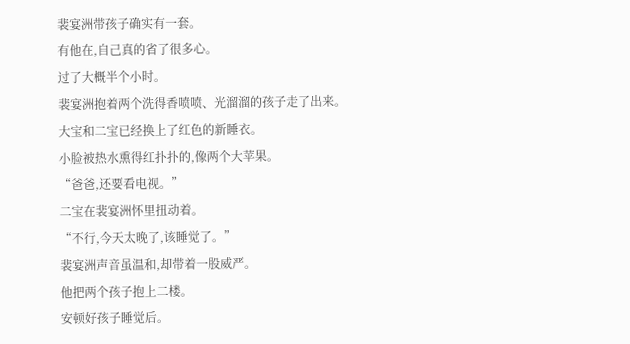裴宴洲带孩子确实有一套。
有他在,自己真的省了很多心。
过了大概半个小时。
裴宴洲抱着两个洗得香喷喷、光溜溜的孩子走了出来。
大宝和二宝已经换上了红色的新睡衣。
小脸被热水熏得红扑扑的,像两个大苹果。
“爸爸,还要看电视。”
二宝在裴宴洲怀里扭动着。
“不行,今天太晚了,该睡觉了。”
裴宴洲声音虽温和,却带着一股威严。
他把两个孩子抱上二楼。
安顿好孩子睡觉后。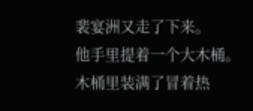裴宴洲又走了下来。
他手里提着一个大木桶。
木桶里装满了冒着热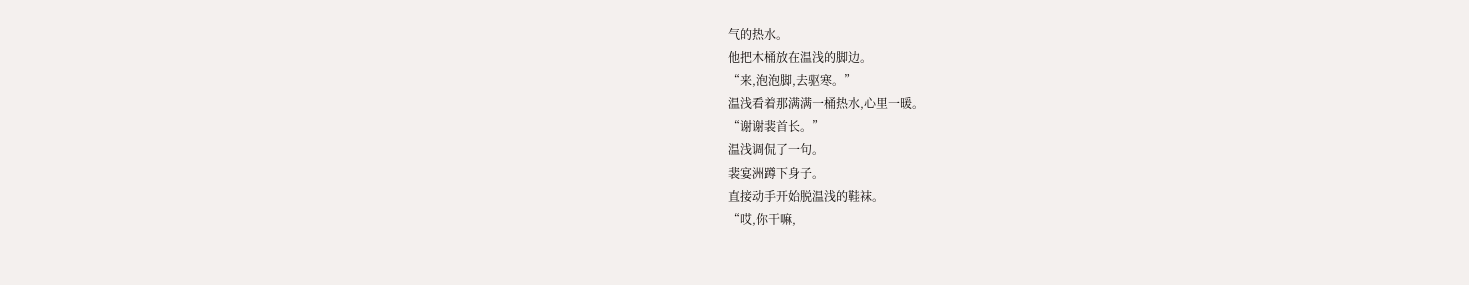气的热水。
他把木桶放在温浅的脚边。
“来,泡泡脚,去驱寒。”
温浅看着那满满一桶热水,心里一暖。
“谢谢裴首长。”
温浅调侃了一句。
裴宴洲蹲下身子。
直接动手开始脱温浅的鞋袜。
“哎,你干嘛,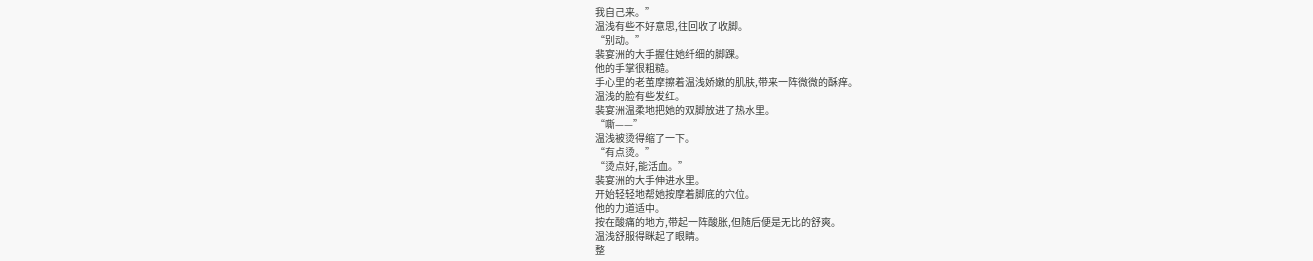我自己来。”
温浅有些不好意思,往回收了收脚。
“别动。”
裴宴洲的大手握住她纤细的脚踝。
他的手掌很粗糙。
手心里的老茧摩擦着温浅娇嫩的肌肤,带来一阵微微的酥痒。
温浅的脸有些发红。
裴宴洲温柔地把她的双脚放进了热水里。
“嘶——”
温浅被烫得缩了一下。
“有点烫。”
“烫点好,能活血。”
裴宴洲的大手伸进水里。
开始轻轻地帮她按摩着脚底的穴位。
他的力道适中。
按在酸痛的地方,带起一阵酸胀,但随后便是无比的舒爽。
温浅舒服得眯起了眼睛。
整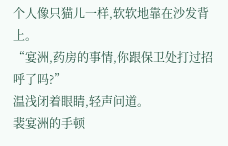个人像只猫儿一样,软软地靠在沙发背上。
“宴洲,药房的事情,你跟保卫处打过招呼了吗?”
温浅闭着眼睛,轻声问道。
裴宴洲的手顿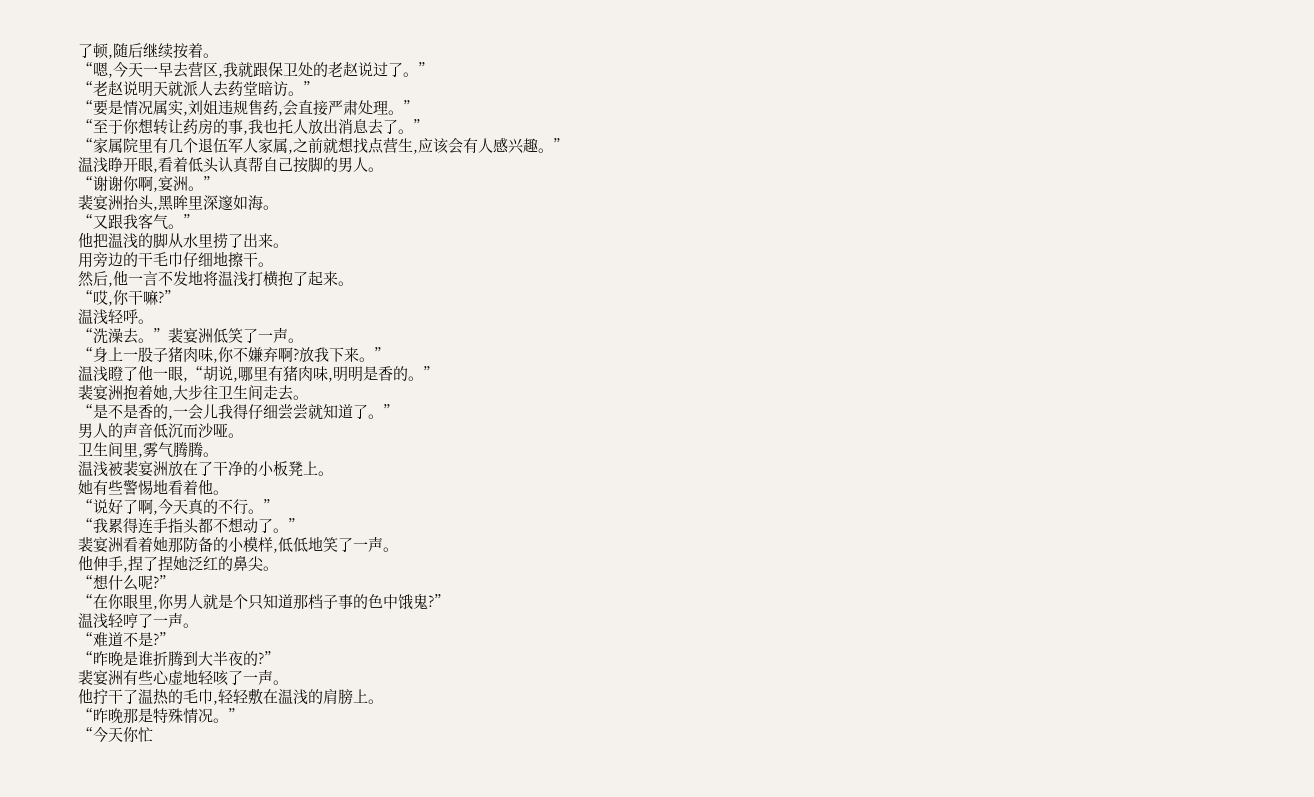了顿,随后继续按着。
“嗯,今天一早去营区,我就跟保卫处的老赵说过了。”
“老赵说明天就派人去药堂暗访。”
“要是情况属实,刘姐违规售药,会直接严肃处理。”
“至于你想转让药房的事,我也托人放出消息去了。”
“家属院里有几个退伍军人家属,之前就想找点营生,应该会有人感兴趣。”
温浅睁开眼,看着低头认真帮自己按脚的男人。
“谢谢你啊,宴洲。”
裴宴洲抬头,黑眸里深邃如海。
“又跟我客气。”
他把温浅的脚从水里捞了出来。
用旁边的干毛巾仔细地擦干。
然后,他一言不发地将温浅打横抱了起来。
“哎,你干嘛?”
温浅轻呼。
“洗澡去。”裴宴洲低笑了一声。
“身上一股子猪肉味,你不嫌弃啊?放我下来。”
温浅瞪了他一眼,“胡说,哪里有猪肉味,明明是香的。”
裴宴洲抱着她,大步往卫生间走去。
“是不是香的,一会儿我得仔细尝尝就知道了。”
男人的声音低沉而沙哑。
卫生间里,雾气腾腾。
温浅被裴宴洲放在了干净的小板凳上。
她有些警惕地看着他。
“说好了啊,今天真的不行。”
“我累得连手指头都不想动了。”
裴宴洲看着她那防备的小模样,低低地笑了一声。
他伸手,捏了捏她泛红的鼻尖。
“想什么呢?”
“在你眼里,你男人就是个只知道那档子事的色中饿鬼?”
温浅轻哼了一声。
“难道不是?”
“昨晚是谁折腾到大半夜的?”
裴宴洲有些心虚地轻咳了一声。
他拧干了温热的毛巾,轻轻敷在温浅的肩膀上。
“昨晚那是特殊情况。”
“今天你忙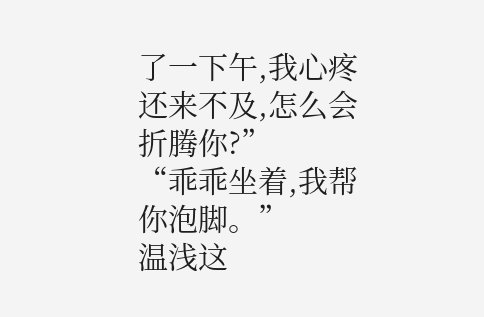了一下午,我心疼还来不及,怎么会折腾你?”
“乖乖坐着,我帮你泡脚。”
温浅这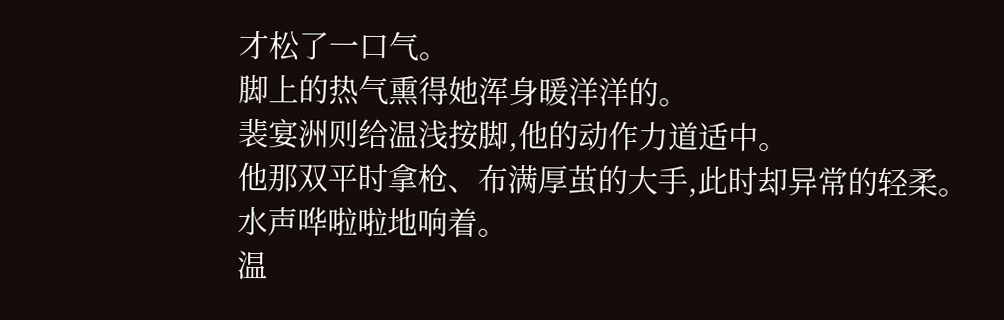才松了一口气。
脚上的热气熏得她浑身暖洋洋的。
裴宴洲则给温浅按脚,他的动作力道适中。
他那双平时拿枪、布满厚茧的大手,此时却异常的轻柔。
水声哗啦啦地响着。
温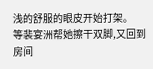浅的舒服的眼皮开始打架。
等裴宴洲帮她擦干双脚,又回到房间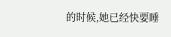的时候,她已经快要睡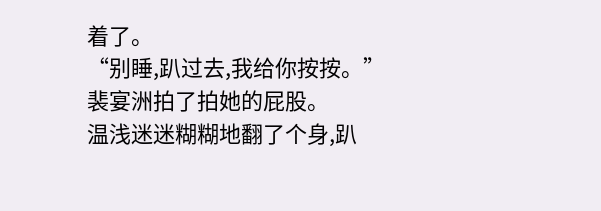着了。
“别睡,趴过去,我给你按按。”
裴宴洲拍了拍她的屁股。
温浅迷迷糊糊地翻了个身,趴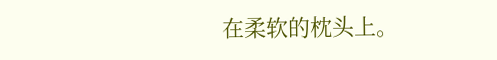在柔软的枕头上。